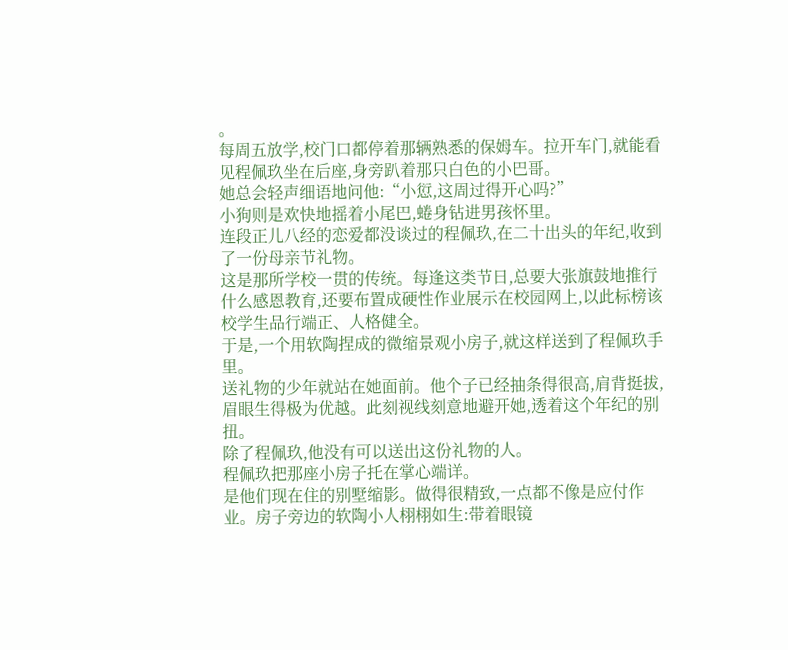。
每周五放学,校门口都停着那辆熟悉的保姆车。拉开车门,就能看见程佩玖坐在后座,身旁趴着那只白色的小巴哥。
她总会轻声细语地问他:“小愆,这周过得开心吗?”
小狗则是欢快地摇着小尾巴,蜷身钻进男孩怀里。
连段正儿八经的恋爱都没谈过的程佩玖,在二十出头的年纪,收到了一份母亲节礼物。
这是那所学校一贯的传统。每逢这类节日,总要大张旗鼓地推行什么感恩教育,还要布置成硬性作业展示在校园网上,以此标榜该校学生品行端正、人格健全。
于是,一个用软陶捏成的微缩景观小房子,就这样送到了程佩玖手里。
送礼物的少年就站在她面前。他个子已经抽条得很高,肩背挺拔,眉眼生得极为优越。此刻视线刻意地避开她,透着这个年纪的别扭。
除了程佩玖,他没有可以送出这份礼物的人。
程佩玖把那座小房子托在掌心端详。
是他们现在住的别墅缩影。做得很精致,一点都不像是应付作业。房子旁边的软陶小人栩栩如生:带着眼镜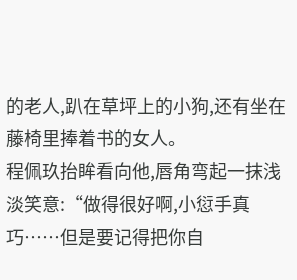的老人,趴在草坪上的小狗,还有坐在藤椅里捧着书的女人。
程佩玖抬眸看向他,唇角弯起一抹浅淡笑意:“做得很好啊,小愆手真巧……但是要记得把你自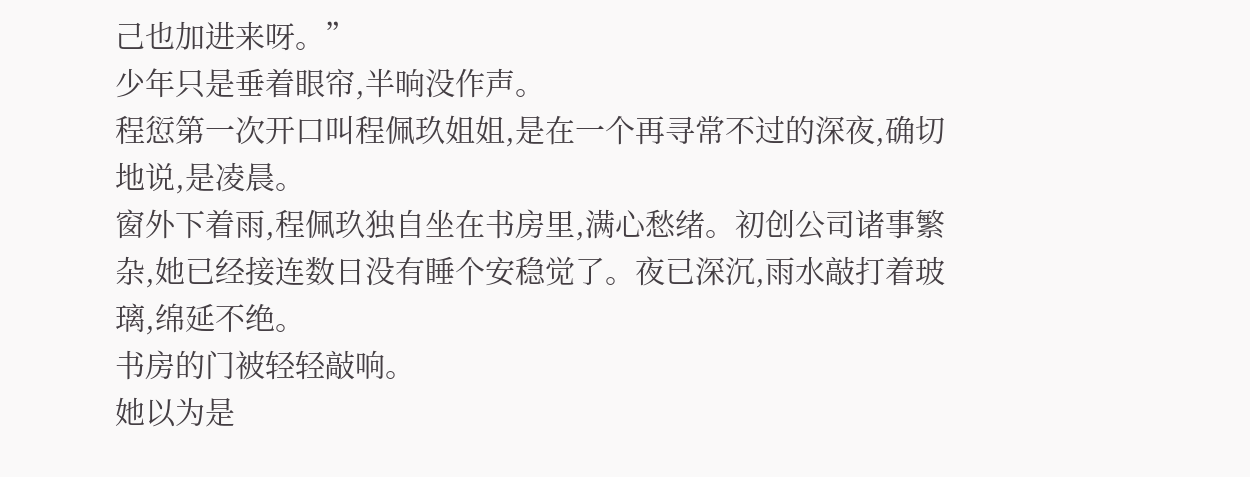己也加进来呀。”
少年只是垂着眼帘,半晌没作声。
程愆第一次开口叫程佩玖姐姐,是在一个再寻常不过的深夜,确切地说,是凌晨。
窗外下着雨,程佩玖独自坐在书房里,满心愁绪。初创公司诸事繁杂,她已经接连数日没有睡个安稳觉了。夜已深沉,雨水敲打着玻璃,绵延不绝。
书房的门被轻轻敲响。
她以为是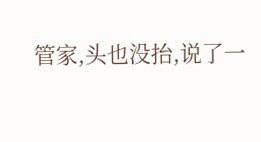管家,头也没抬,说了一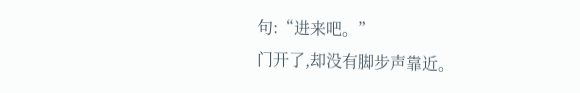句:“进来吧。”
门开了,却没有脚步声靠近。